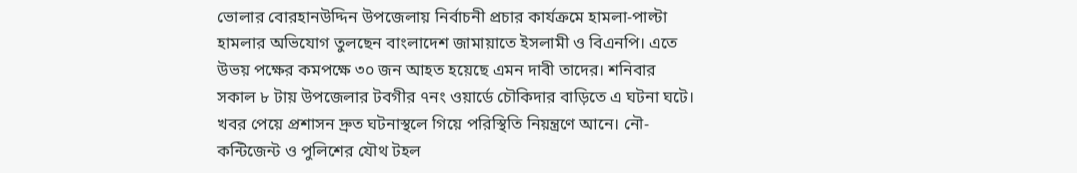ভোলার বোরহানউদ্দিন উপজেলায় নির্বাচনী প্রচার কার্যক্রমে হামলা-পাল্টা হামলার অভিযোগ তুলছেন বাংলাদেশ জামায়াতে ইসলামী ও বিএনপি। এতে উভয় পক্ষের কমপক্ষে ৩০ জন আহত হয়েছে এমন দাবী তাদের। শনিবার সকাল ৮ টায় উপজেলার টবগীর ৭নং ওয়ার্ডে চৌকিদার বাড়িতে এ ঘটনা ঘটে। খবর পেয়ে প্রশাসন দ্রুত ঘটনাস্থলে গিয়ে পরিস্থিতি নিয়ন্ত্রণে আনে। নৌ-কন্টিজেন্ট ও পুলিশের যৌথ টহল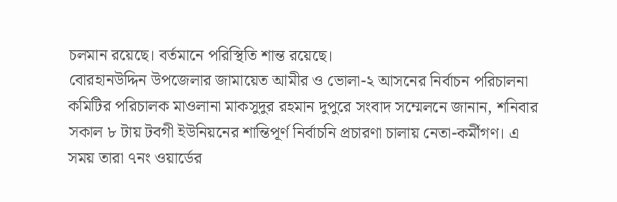চলমান রয়েছে। বর্তমানে পরিস্থিতি শান্ত রয়েছে।
বোরহানউদ্দিন উপজেলার জামায়েত আমীর ও ভোলা-২ আসনের নির্বাচন পরিচালনা কমিটির পরিচালক মাওলানা মাকসুদুর রহমান দুপুরে সংবাদ সম্মেলনে জানান, শনিবার সকাল ৮ টায় টবগী ইউনিয়নের শান্তিপূর্ণ নির্বাচনি প্রচারণা চালায় নেতা-কর্মীগণ। এ সময় তারা ৭নং ওয়ার্ডের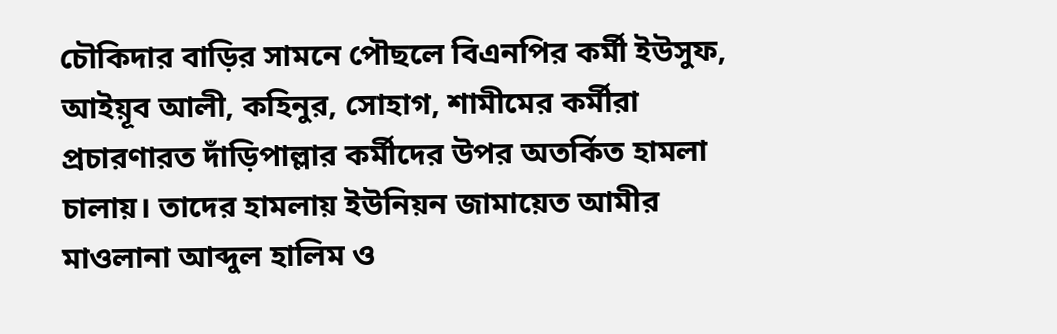চৌকিদার বাড়ির সামনে পৌছলে বিএনপির কর্মী ইউসুফ, আইয়ূব আলী, কহিনুর, সোহাগ, শামীমের কর্মীরা প্রচারণারত দাঁড়িপাল্লার কর্মীদের উপর অতর্কিত হামলা চালায়। তাদের হামলায় ইউনিয়ন জামায়েত আমীর মাওলানা আব্দুল হালিম ও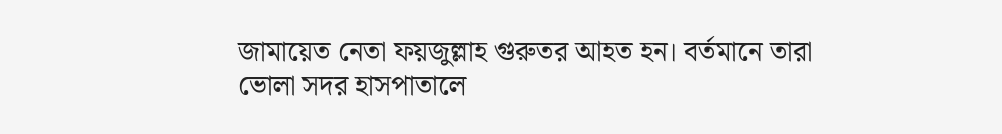জামায়েত নেতা ফয়জুল্লাহ গুরুতর আহত হন। বর্তমানে তারা ভোলা সদর হাসপাতালে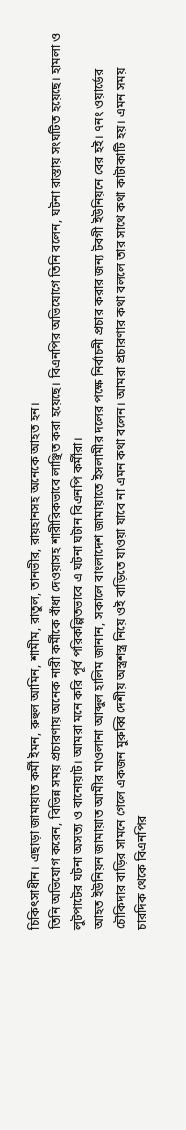চিকিৎসাধীন। এছাড়া জামায়াত কর্মী ইমন, রুহুল আমিন, শামীম, রাতুল, তানভীর, রায়হানসহ অনেকে আহত হন।
তিনি অভিযোগ করেন, বিভিন্ন সময় প্রচারণায় অনেক নারী কর্মীকে বাঁধা দেওয়াসহ শারীরিকভাবে লাঞ্ছিত করা হয়েছে। বিএনপির অভিযোগে তিনি বলেন, ঘটনা রাস্তায় সংঘটিত হয়েছে। হামলা ও লুটপাটের ঘটনা অসত্য ও বানোয়াট। আমরা মনে করি পূর্ব পরিকল্পিতভাবে এ ঘটনা ঘটান বিএনপি কর্মীরা।
আহত ইউনিয়ন জামায়াত আমীর মাওলানা আব্দুল হালিম জানান, সকালে বাংলাদেশ জামায়াতে ইসলামীর দলের পক্ষে নির্বাচনী প্রচার করার জন্য টবগী ইউনিয়নে বের হই। ৭নং ওয়ার্ডের চৌকিদার বাড়ির সামনে গেলে একজন মুরুব্বি দেশীয় অস্ত্রশস্ত্র নিয়ে ওই বাড়িতে যাওয়া যাবে না এমন কথা বলেন। আমরা প্রচারণার কথা বললে তার সাথে কথা কাটাকাটি হয়। এমন সময় চারদিক থেকে বিএনপির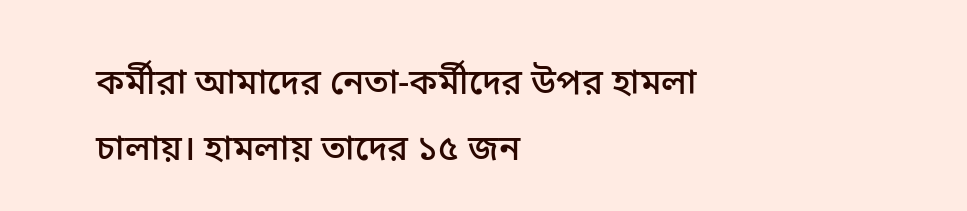কর্মীরা আমাদের নেতা-কর্মীদের উপর হামলা চালায়। হামলায় তাদের ১৫ জন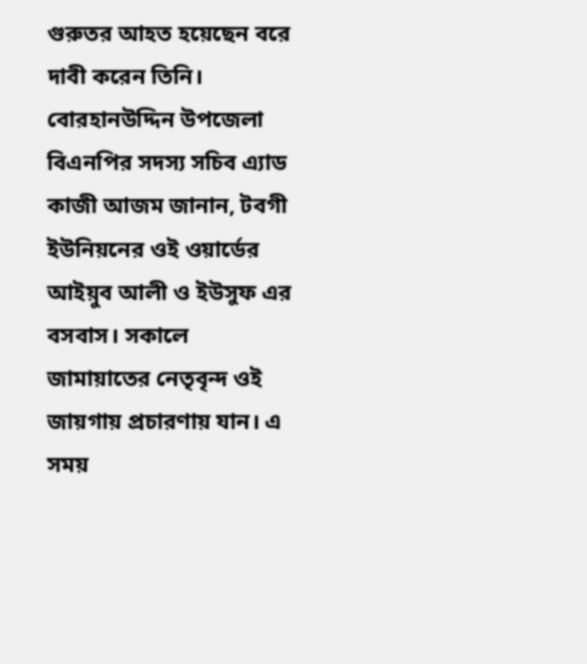গুরুতর আহত হয়েছেন বরে দাবী করেন তিনি।
বোরহানউদ্দিন উপজেলা বিএনপির সদস্য সচিব এ্যাড কাজী আজম জানান, টবগী ইউনিয়নের ওই ওয়ার্ডের আইয়ুব আলী ও ইউসুফ এর বসবাস। সকালে জামায়াতের নেতৃবৃন্দ ওই জায়গায় প্রচারণায় যান। এ সময়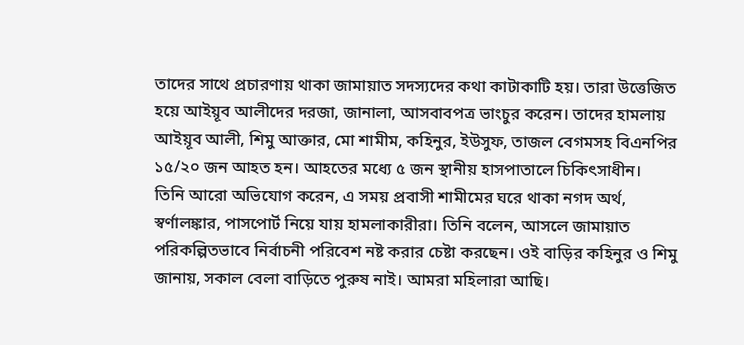তাদের সাথে প্রচারণায় থাকা জামায়াত সদস্যদের কথা কাটাকাটি হয়। তারা উত্তেজিত হয়ে আইয়ূব আলীদের দরজা, জানালা, আসবাবপত্র ভাংচুর করেন। তাদের হামলায় আইয়ূব আলী, শিমু আক্তার, মো শামীম, কহিনুর, ইউসুফ, তাজল বেগমসহ বিএনপির ১৫/২০ জন আহত হন। আহতের মধ্যে ৫ জন স্থানীয় হাসপাতালে চিকিৎসাধীন।
তিনি আরো অভিযোগ করেন, এ সময় প্রবাসী শামীমের ঘরে থাকা নগদ অর্থ, স্বর্ণালঙ্কার, পাসপোর্ট নিয়ে যায় হামলাকারীরা। তিনি বলেন, আসলে জামায়াত পরিকল্পিতভাবে নির্বাচনী পরিবেশ নষ্ট করার চেষ্টা করছেন। ওই বাড়ির কহিনুর ও শিমু জানায়, সকাল বেলা বাড়িতে পুরুষ নাই। আমরা মহিলারা আছি।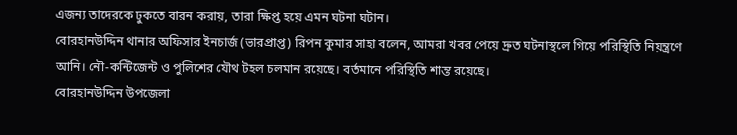এজন্য তাদেরকে ঢুকতে বারন করায়, তারা ক্ষিপ্ত হয়ে এমন ঘটনা ঘটান।
বোরহানউদ্দিন থানার অফিসার ইনচার্জ (ভারপ্রাপ্ত) রিপন কুমার সাহা বলেন, আমরা খবর পেয়ে দ্রুত ঘটনাস্থলে গিয়ে পরিস্থিতি নিয়ন্ত্রণে আনি। নৌ-কন্টিজেন্ট ও পুলিশের যৌথ টহল চলমান রয়েছে। বর্তমানে পরিস্থিতি শান্ত রয়েছে।
বোরহানউদ্দিন উপজেলা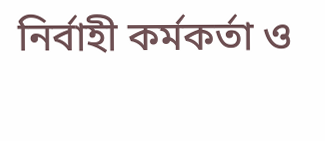নির্বাহী কর্মকর্তা ও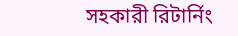সহকারী রিটার্নিং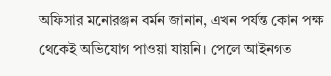অফিসার মনোরঞ্জন বর্মন জানান, এখন পর্যন্ত কোন পক্ষ থেকেই অভিযোগ পাওয়া যায়নি। পেলে আইনগত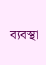ব্যবস্থা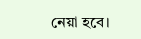নেয়া হবে।